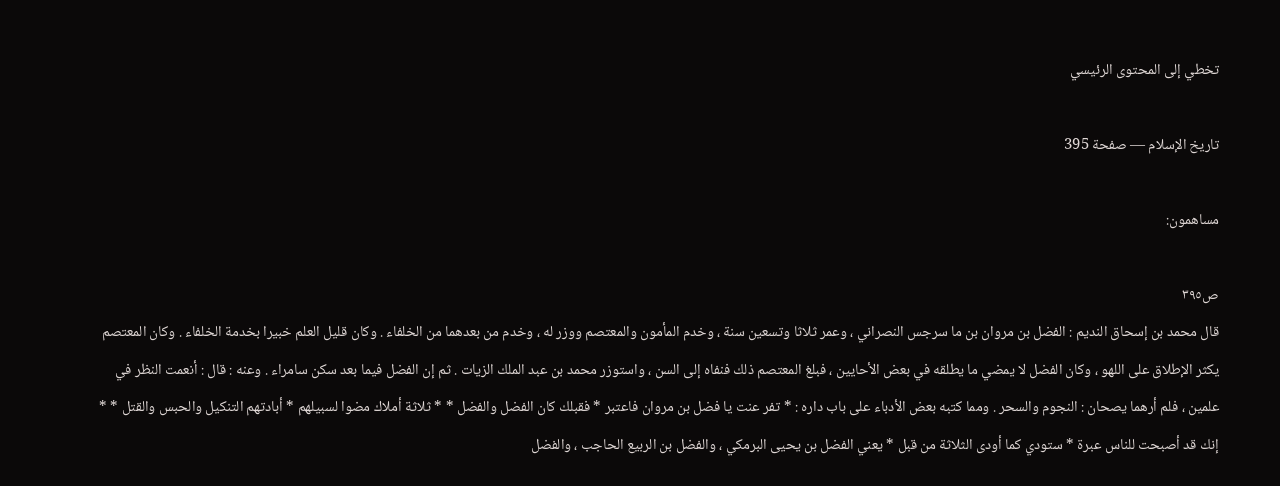تخطي إلى المحتوى الرئيسي

تاريخ الإسلام — صفحة 395

مساهمون:

ص٣٩٥
قال محمد بن إسحاق النديم : الفضل بن مروان بن ما سرجس النصراني ، وعمر ثلاثا وتسعين سنة ، وخدم المأمون والمعتصم ووزر له ، وخدم من بعدهما من الخلفاء . وكان قليل العلم خبيرا بخدمة الخلفاء . وكان المعتصم يكثر الإطلاق على اللهو ، وكان الفضل لا يمضي ما يطلقه في بعض الأحايين ، فبلغ المعتصم ذلك فنفاه إلى السن ، واستوزر محمد بن عبد الملك الزيات . ثم إن الفضل فيما بعد سكن سامراء . وعنه : قال : أنعمت النظر في علمين ، فلم أرهما يصحان : النجوم والسحر . ومما كتبه بعض الأدباء على باب داره : * تفر عنت يا فضل بن مروان فاعتبر * فقبلك كان الفضل والفضل * * ثلاثة أملاك مضوا لسبيلهم * أبادتهم التنكيل والحبس والقتل * * إنك قد أصبحت للناس عبرة * ستودي كما أودى الثلاثة من قبل * يعني الفضل بن يحيى البرمكي ، والفضل بن الربيع الحاجب ، والفضل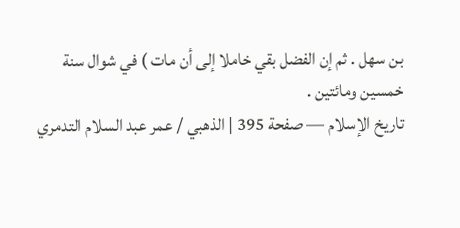بن سهل . ثم إن الفضل بقي خاملا إلى أن مات ) في شوال سنة خمسين ومائتين .
تاريخ الإسلام — صفحة 395 | الذهبي / عمر عبد السلام التدمري